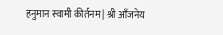हनुमान स्वामी कीर्तनम | श्री आँजनेय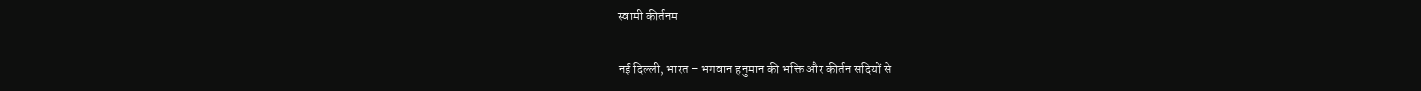स्वामी कीर्तनम

नई दिल्ली, भारत – भगवान हनुमान की भक्ति और कीर्तन सदियों से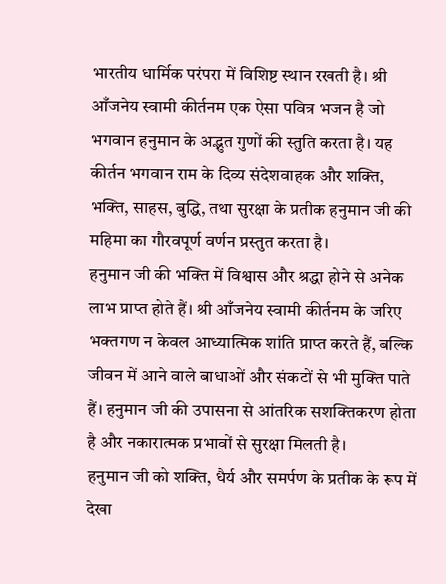भारतीय धार्मिक परंपरा में विशिष्ट स्थान रखती है। श्री आँजनेय स्वामी कीर्तनम एक ऐसा पवित्र भजन है जो भगवान हनुमान के अद्भुत गुणों की स्तुति करता है। यह कीर्तन भगवान राम के दिव्य संदेशवाहक और शक्ति, भक्ति, साहस, बुद्धि, तथा सुरक्षा के प्रतीक हनुमान जी की महिमा का गौरवपूर्ण वर्णन प्रस्तुत करता है।
हनुमान जी की भक्ति में विश्वास और श्रद्धा होने से अनेक लाभ प्राप्त होते हैं। श्री आँजनेय स्वामी कीर्तनम के जरिए भक्तगण न केवल आध्यात्मिक शांति प्राप्त करते हैं, बल्कि जीवन में आने वाले बाधाओं और संकटों से भी मुक्ति पाते हैं। हनुमान जी की उपासना से आंतरिक सशक्तिकरण होता है और नकारात्मक प्रभावों से सुरक्षा मिलती है।
हनुमान जी को शक्ति, धैर्य और समर्पण के प्रतीक के रूप में देखा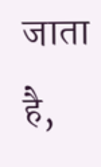जाता है,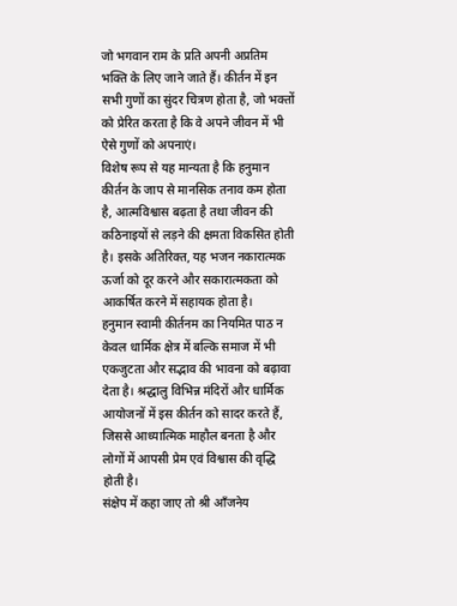जो भगवान राम के प्रति अपनी अप्रतिम भक्ति के लिए जाने जाते हैं। कीर्तन में इन सभी गुणों का सुंदर चित्रण होता है, जो भक्तों को प्रेरित करता है कि वे अपने जीवन में भी ऐसे गुणों को अपनाएं।
विशेष रूप से यह मान्यता है कि हनुमान कीर्तन के जाप से मानसिक तनाव कम होता है, आत्मविश्वास बढ़ता है तथा जीवन की कठिनाइयों से लड़ने की क्षमता विकसित होती है। इसके अतिरिक्त, यह भजन नकारात्मक ऊर्जा को दूर करने और सकारात्मकता को आकर्षित करने में सहायक होता है।
हनुमान स्वामी कीर्तनम का नियमित पाठ न केवल धार्मिक क्षेत्र में बल्कि समाज में भी एकजुटता और सद्भाव की भावना को बढ़ावा देता है। श्रद्धालु विभिन्न मंदिरों और धार्मिक आयोजनों में इस कीर्तन को सादर करते हैं, जिससे आध्यात्मिक माहौल बनता है और लोगों में आपसी प्रेम एवं विश्वास की वृद्धि होती है।
संक्षेप में कहा जाए तो श्री आँजनेय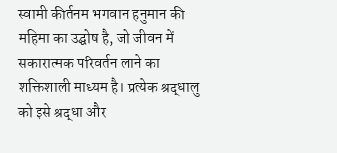स्वामी कीर्तनम भगवान हनुमान की महिमा का उद्घोष है, जो जीवन में सकारात्मक परिवर्तन लाने का शक्तिशाली माध्यम है। प्रत्येक श्रद्धालु को इसे श्रद्धा और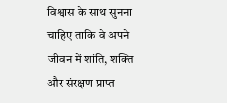विश्वास के साथ सुनना चाहिए ताकि वे अपने जीवन में शांति, शक्ति और संरक्षण प्राप्त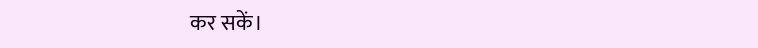कर सकें।